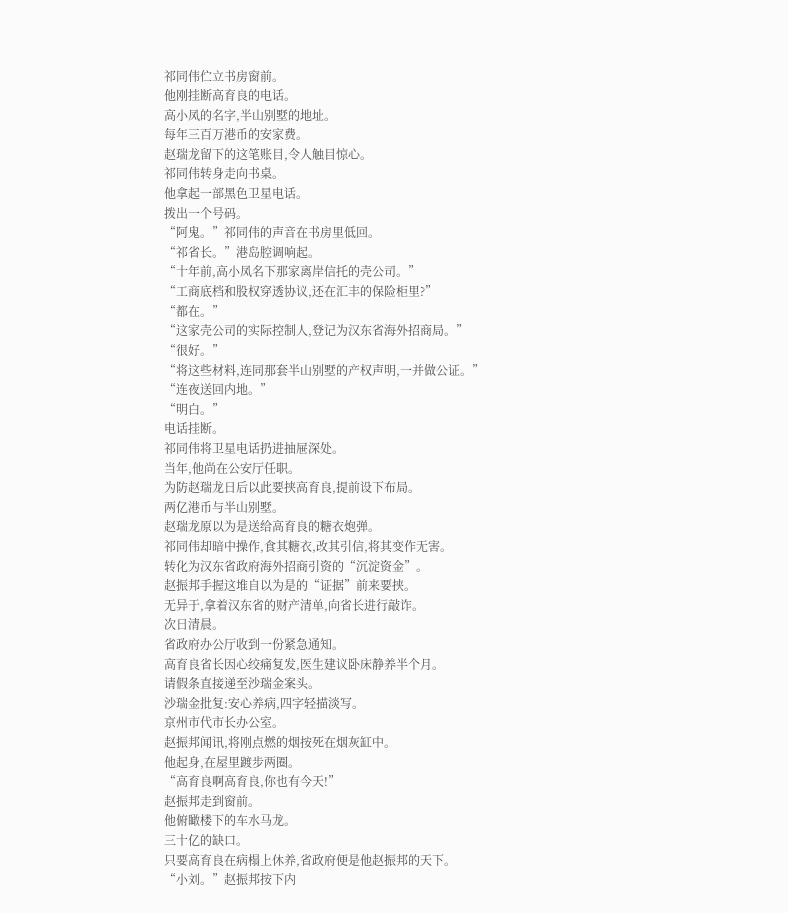祁同伟伫立书房窗前。
他刚挂断高育良的电话。
高小凤的名字,半山别墅的地址。
每年三百万港币的安家费。
赵瑞龙留下的这笔账目,令人触目惊心。
祁同伟转身走向书桌。
他拿起一部黑色卫星电话。
拨出一个号码。
“阿鬼。”祁同伟的声音在书房里低回。
“祁省长。”港岛腔调响起。
“十年前,高小凤名下那家离岸信托的壳公司。”
“工商底档和股权穿透协议,还在汇丰的保险柜里?”
“都在。”
“这家壳公司的实际控制人,登记为汉东省海外招商局。”
“很好。”
“将这些材料,连同那套半山别墅的产权声明,一并做公证。”
“连夜送回内地。”
“明白。”
电话挂断。
祁同伟将卫星电话扔进抽屉深处。
当年,他尚在公安厅任职。
为防赵瑞龙日后以此要挟高育良,提前设下布局。
两亿港币与半山别墅。
赵瑞龙原以为是送给高育良的糖衣炮弹。
祁同伟却暗中操作,食其糖衣,改其引信,将其变作无害。
转化为汉东省政府海外招商引资的“沉淀资金”。
赵振邦手握这堆自以为是的“证据”前来要挟。
无异于,拿着汉东省的财产清单,向省长进行敲诈。
次日清晨。
省政府办公厅收到一份紧急通知。
高育良省长因心绞痛复发,医生建议卧床静养半个月。
请假条直接递至沙瑞金案头。
沙瑞金批复:安心养病,四字轻描淡写。
京州市代市长办公室。
赵振邦闻讯,将刚点燃的烟按死在烟灰缸中。
他起身,在屋里踱步两圈。
“高育良啊高育良,你也有今天!”
赵振邦走到窗前。
他俯瞰楼下的车水马龙。
三十亿的缺口。
只要高育良在病榻上休养,省政府便是他赵振邦的天下。
“小刘。”赵振邦按下内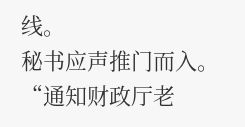线。
秘书应声推门而入。
“通知财政厅老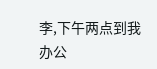李,下午两点到我办公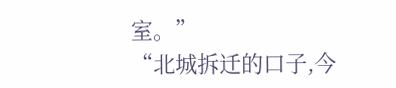室。”
“北城拆迁的口子,今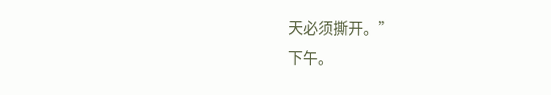天必须撕开。”
下午。